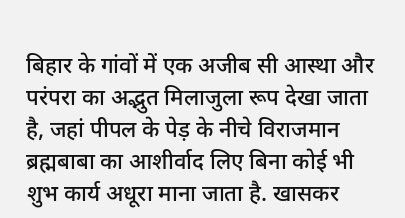बिहार के गांवों में एक अजीब सी आस्था और परंपरा का अद्भुत मिलाजुला रूप देखा जाता है, जहां पीपल के पेड़ के नीचे विराजमान ब्रह्मबाबा का आशीर्वाद लिए बिना कोई भी शुभ कार्य अधूरा माना जाता है. खासकर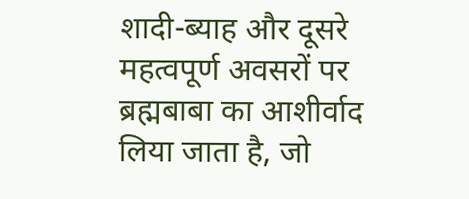शादी-ब्याह और दूसरे महत्वपूर्ण अवसरों पर ब्रह्मबाबा का आशीर्वाद लिया जाता है, जो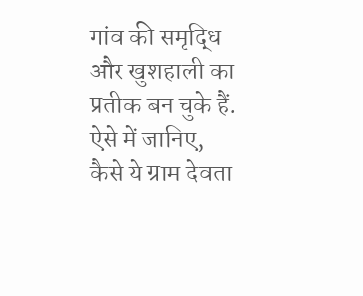गांव की समृद्धि और खुशहाली का प्रतीक बन चुके हैं. ऐसे में जानिए, कैसे ये ग्राम देवता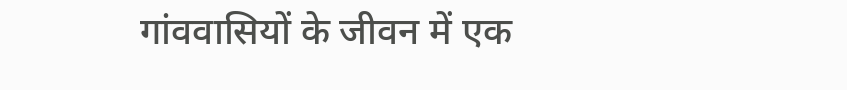गांववासियों के जीवन में एक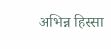अभिन्न हिस्सा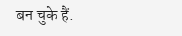बन चुके हैं.